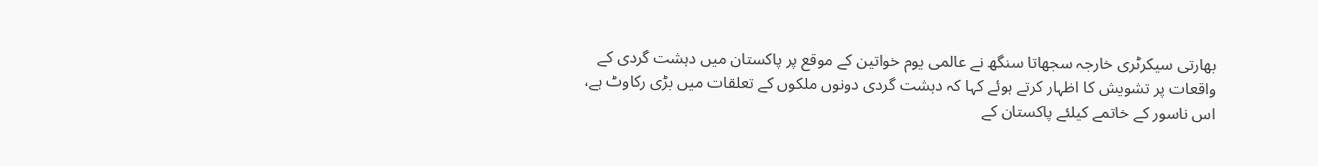بھارتی سیکرٹری خارجہ سجھاتا سنگھ نے عالمی یوم خواتین کے موقع پر پاکستان میں دہشت گردی کے واقعات پر تشویش کا اظہار کرتے ہوئے کہا کہ دہشت گردی دونوں ملکوں کے تعلقات میں بڑی رکاوٹ ہے، اس ناسور کے خاتمے کیلئے پاکستان کے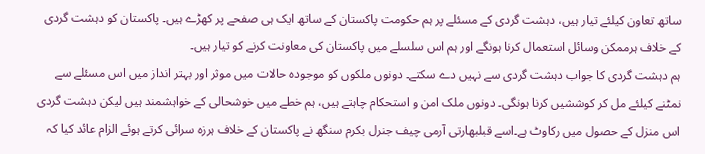ساتھ تعاون کیلئے تیار ہیں، دہشت گردی کے مسئلے پر ہم حکومت پاکستان کے ساتھ ایک ہی صفحے پر کھڑے ہیں۔ پاکستان کو دہشت گردی کے خلاف ہرممکن وسائل استعمال کرنا ہونگے اور ہم اس سلسلے میں پاکستان کی معاونت کرنے کو تیار ہیں۔
ہم دہشت گردی کا جواب دہشت گردی سے نہیں دے سکتے۔ دونوں ملکوں کو موجودہ حالات میں موثر اور بہتر انداز میں اس مسئلے سے نمٹنے کیلئے مل کر کوششیں کرنا ہونگی۔ دونوں ملک امن و استحکام چاہتے ہیں، ہم خطے میں خوشحالی کے خواہشمند ہیں لیکن دہشت گردی اس منزل کے حصول میں رکاوٹ ہے۔اسے قبلبھارتی آرمی چیف جنرل بکرم سنگھ نے پاکستان کے خلاف ہرزہ سرائی کرتے ہوئے الزام عائد کیا کہ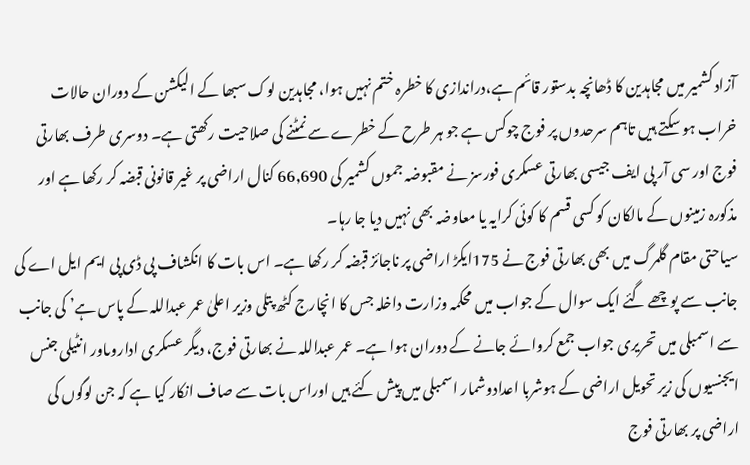آزاد کشمیر میں مجاہدین کا ڈھانچہ بدستور قائم ہے،دراندازی کا خطرہ ختم نہیں ہوا، مجاہدین لوک سبھا کے الیکشن کے دوران حالات خراب ہو سکتے ہیں تاہم سرحدوں پر فوج چوکس ہے جو ہر طرح کے خطرے سے نمٹنے کی صلاحیت رکھتی ہے۔ دوسری طرف بھارتی فوج اور سی آر پی ایف جیسی بھارتی عسکری فورسز نے مقبوضہ جموں کشمیر کی 66,690 کنال اراضی پر غیر قانونی قبضہ کر رکھا ہے اور مذکورہ زمینوں کے مالکان کو کسی قسم کا کوئی کرایہ یا معاوضہ بھی نہیں دیا جا رہا۔
سیاحتی مقام گلمرگ میں بھی بھارتی فوج نے 175ایکڑ اراضی پر ناجائز قبضہ کر رکھا ہے۔ اس بات کا انکشاف پی ڈی پی ایم ایل اے کی جانب سے پوچھے گئے ایک سوال کے جواب میں محکمہ وزارت داخلہ جس کا انچارج کٹھ پتلی وزیر اعلیٰ عمر عبداللہ کے پاس ہے’ کی جانب سے اسمبلی میں تحریری جواب جمع کروائے جانے کے دوران ہوا ہے۔ عمر عبداللہ نے بھارتی فوج، دیگر عسکری اداروںاور انٹیلی جنس ایجنسیوں کی زیر تحویل اراضی کے ہوشربا اعدادوشمار اسمبلی میں پیش کئے ہیں اوراس بات سے صاف انکار کیا ہے کہ جن لوگوں کی اراضی پر بھارتی فوج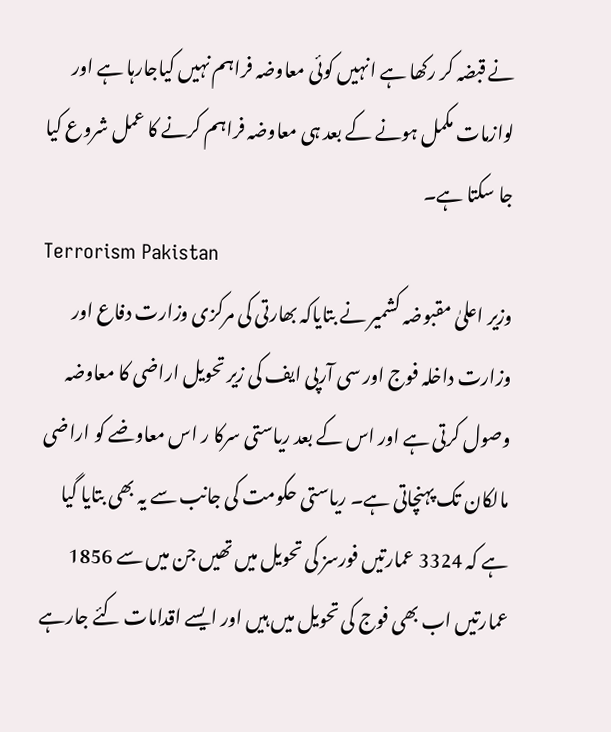نے قبضہ کر رکھا ہے انہیں کوئی معاوضہ فراہم نہیں کیاجارہا ہے اور لوازمات مکمل ہونے کے بعد ہی معاوضہ فراہم کرنے کا عمل شروع کیا جا سکتا ہے۔
Terrorism Pakistan
وزیر اعلیٰ مقبوضہ کشمیر نے بتایاکہ بھارتی کی مرکزی وزارت دفاع اور وزارت داخلہ فوج اور سی آرپی ایف کی زیر تحویل اراضی کا معاوضہ وصول کرتی ہے اور اس کے بعد ریاستی سرکا ر اس معاوضے کو اراضی مالکان تک پہنچاتی ہے۔ ریاستی حکومت کی جانب سے یہ بھی بتایا گیا ہے کہ 3324 عمارتیں فورسز کی تحویل میں تھیں جن میں سے 1856 عمارتیں اب بھی فوج کی تحویل میں ہیں اور ایسے اقدامات کئے جارہے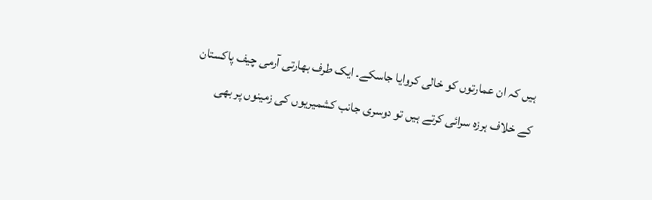ہیں کہ ان عمارتوں کو خالی کروایا جاسکے۔ ایک طرف بھارتی آرمی چیف پاکستان کے خلاف ہرزہ سرائی کرتے ہیں تو دوسری جانب کشمیریوں کی زمینوں پر بھی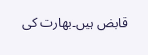قابض ہیں۔بھارت کی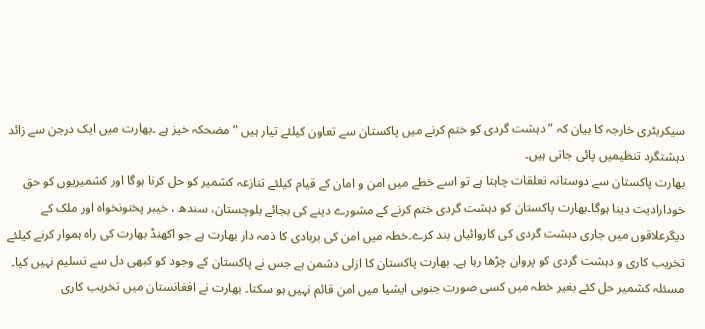سیکریٹری خارجہ کا بیان کہ ”دہشت گردی کو ختم کرنے میں پاکستان سے تعاون کیلئے تیار ہیں ”مضحکہ خیز ہے ۔بھارت میں ایک درجن سے زائد دہشتگرد تنظیمیں پائی جاتی ہیں۔
بھارت پاکستان سے دوستانہ تعلقات چاہتا ہے تو اسے خطے میں امن و امان کے قیام کیلئے تنازعہ کشمیر کو حل کرنا ہوگا اور کشمیریوں کو حق خودارادیت دینا ہوگا۔بھارت پاکستان کو دہشت گردی ختم کرنے کے مشورے دینے کی بجائے بلوچستان، سندھ ، خیبر پختونخواہ اور ملک کے دیگرعلاقوں میں جاری دہشت گردی کی کاروائیاں بند کرے۔خطہ میں امن کی بربادی کا ذمہ دار بھارت ہے جو اکھنڈ بھارت کی راہ ہموار کرنے کیلئے تخریب کاری و دہشت گردی کو پروان چڑھا رہا ہے۔ بھارت پاکستان کا ازلی دشمن ہے جس نے پاکستان کے وجود کو کبھی دل سے تسلیم نہیں کیا۔
مسئلہ کشمیر حل کئے بغیر خطہ میں کسی صورت جنوبی ایشیا میں امن قائم نہیں ہو سکتا۔ بھارت نے افغانستان میں تخریب کاری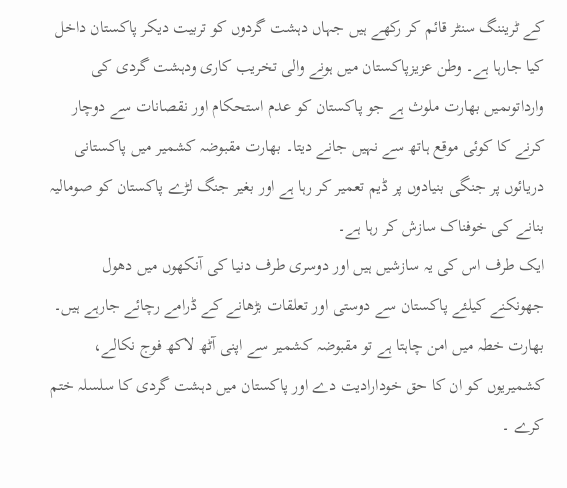کے ٹریننگ سنٹر قائم کر رکھے ہیں جہاں دہشت گردوں کو تربیت دیکر پاکستان داخل کیا جارہا ہے۔ وطن عزیزپاکستان میں ہونے والی تخریب کاری ودہشت گردی کی وارداتوںمیں بھارت ملوث ہے جو پاکستان کو عدم استحکام اور نقصانات سے دوچار کرنے کا کوئی موقع ہاتھ سے نہیں جانے دیتا۔ بھارت مقبوضہ کشمیر میں پاکستانی دریائوں پر جنگی بنیادوں پر ڈیم تعمیر کر رہا ہے اور بغیر جنگ لڑے پاکستان کو صومالیہ بنانے کی خوفناک سازش کر رہا ہے۔
ایک طرف اس کی یہ سازشیں ہیں اور دوسری طرف دنیا کی آنکھوں میں دھول جھونکنے کیلئے پاکستان سے دوستی اور تعلقات بڑھانے کے ڈرامے رچائے جارہے ہیں۔ بھارت خطہ میں امن چاہتا ہے تو مقبوضہ کشمیر سے اپنی آٹھ لاکھ فوج نکالے، کشمیریوں کو ان کا حق خودارادیت دے اور پاکستان میں دہشت گردی کا سلسلہ ختم کرے ۔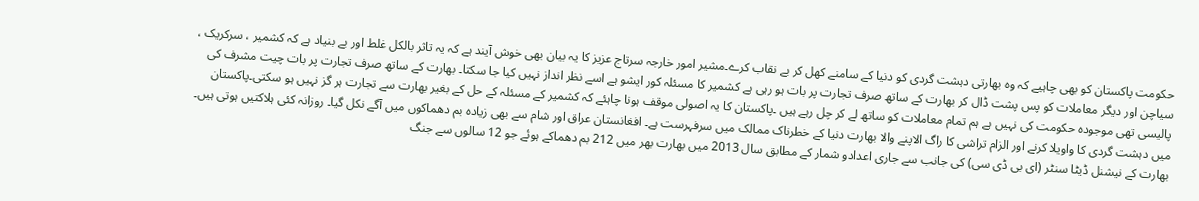حکومت پاکستان کو بھی چاہیے کہ وہ بھارتی دہشت گردی کو دنیا کے سامنے کھل کر بے نقاب کرے۔مشیر امور خارجہ سرتاج عزیز کا یہ بیان بھی خوش آیند ہے کہ یہ تاثر بالکل غلط اور بے بنیاد ہے کہ کشمیر ، سرکریک ، سیاچن اور دیگر معاملات کو پس پشت ڈال کر بھارت کے ساتھ صرف تجارت پر بات ہو رہی ہے کشمیر کا مسئلہ کور ایشو ہے اسے نظر انداز نہیں کیا جا سکتا۔ بھارت کے ساتھ صرف تجارت پر بات چیت مشرف کی پالیسی تھی موجودہ حکومت کی نہیں ہے ہم تمام معاملات کو ساتھ لے کر چل رہے ہیں ۔پاکستان کا یہ اصولی موقف ہونا چاہئے کہ کشمیر کے مسئلہ کے حل کے بغیر بھارت سے تجارت ہر گز نہیں ہو سکتی۔پاکستان میں دہشت گردی کا واویلا کرنے اور الزام تراشی کا راگ الاپنے والا بھارت دنیا کے خطرناک ممالک میں سرفہرست ہے۔ افغانستان عراق اور شام سے بھی زیادہ بم دھماکوں میں آگے نکل گیا۔ روزانہ کئی ہلاکتیں ہوتی ہیں۔
بھارت کے نیشنل ڈیٹا سنٹر (ای بی ڈی سی) کی جانب سے جاری اعدادو شمار کے مطابق سال 2013 میں بھارت بھر میں 212 بم دھماکے ہوئے جو 12 سالوں سے جنگ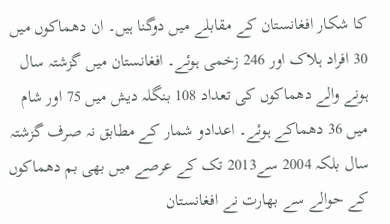کا شکار افغانستان کے مقابلے میں دوگنا ہیں۔ ان دھماکوں میں 30 افراد ہلاک اور 246 زخمی ہوئے۔ افغانستان میں گزشتہ سال ہونے والے دھماکوں کی تعداد 108 بنگلہ دیش میں 75 اور شام میں 36 دھماکے ہوئے۔ اعدادو شمار کے مطابق نہ صرف گزشتہ سال بلکہ 2004 سے2013 تک کے عرصے میں بھی بم دھماکوں کے حوالے سے بھارت نے افغانستان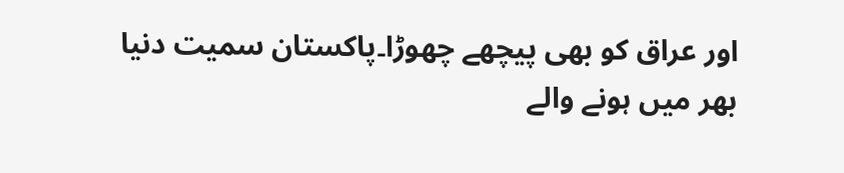اور عراق کو بھی پیچھے چھوڑا۔پاکستان سمیت دنیا بھر میں ہونے والے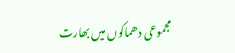مجموعی دھماکوں میں بھارت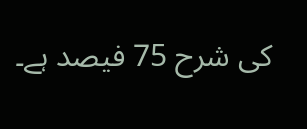کی شرح 75 فیصد ہے۔